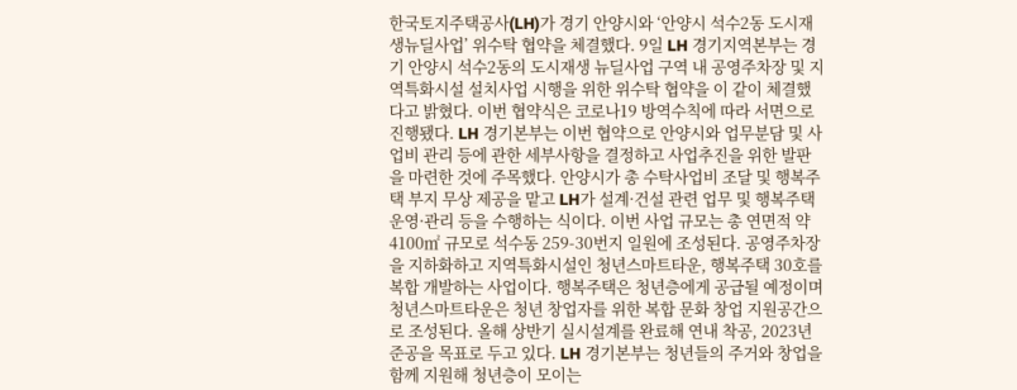한국토지주택공사(LH)가 경기 안양시와 ‘안양시 석수2동 도시재생뉴딜사업’ 위수탁 협약을 체결했다. 9일 LH 경기지역본부는 경기 안양시 석수2동의 도시재생 뉴딜사업 구역 내 공영주차장 및 지역특화시설 설치사업 시행을 위한 위수탁 협약을 이 같이 체결했다고 밝혔다. 이번 협약식은 코로나19 방역수칙에 따라 서면으로 진행됐다. LH 경기본부는 이번 협약으로 안양시와 업무분담 및 사업비 관리 등에 관한 세부사항을 결정하고 사업추진을 위한 발판을 마련한 것에 주목했다. 안양시가 총 수탁사업비 조달 및 행복주택 부지 무상 제공을 맡고 LH가 설계·건설 관련 업무 및 행복주택 운영·관리 등을 수행하는 식이다. 이번 사업 규모는 총 연면적 약 4100㎡ 규모로 석수동 259-30번지 일원에 조성된다. 공영주차장을 지하화하고 지역특화시설인 청년스마트타운, 행복주택 30호를 복합 개발하는 사업이다. 행복주택은 청년층에게 공급될 예정이며 청년스마트타운은 청년 창업자를 위한 복합 문화 창업 지원공간으로 조성된다. 올해 상반기 실시설계를 완료해 연내 착공, 2023년 준공을 목표로 두고 있다. LH 경기본부는 청년들의 주거와 창업을 함께 지원해 청년층이 모이는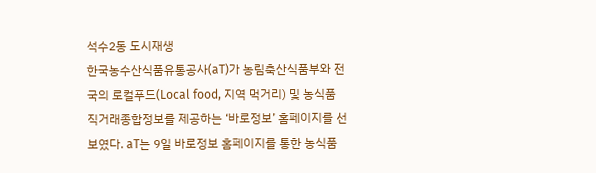석수2동 도시재생
한국농수산식품유통공사(aT)가 농림축산식품부와 전국의 로컬푸드(Local food, 지역 먹거리) 및 농식품 직거래종합정보를 제공하는 ‘바로정보’ 홈페이지를 선보였다. aT는 9일 바로정보 홈페이지를 통한 농식품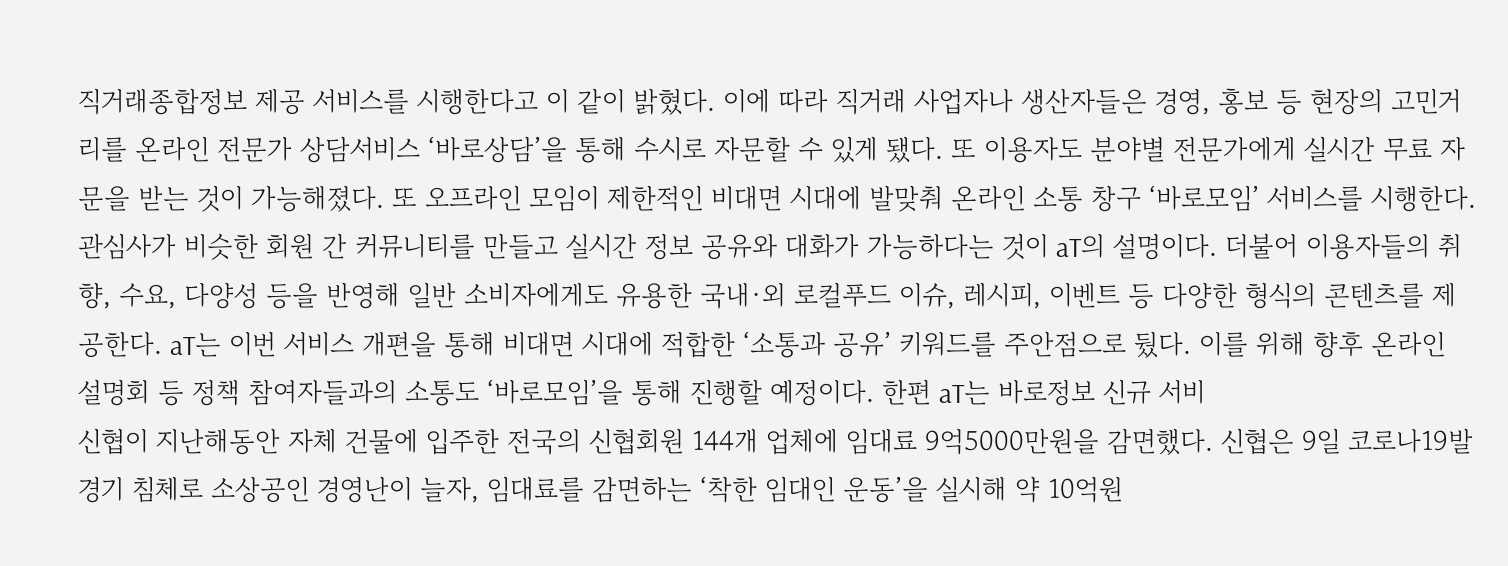직거래종합정보 제공 서비스를 시행한다고 이 같이 밝혔다. 이에 따라 직거래 사업자나 생산자들은 경영, 홍보 등 현장의 고민거리를 온라인 전문가 상담서비스 ‘바로상담’을 통해 수시로 자문할 수 있게 됐다. 또 이용자도 분야별 전문가에게 실시간 무료 자문을 받는 것이 가능해졌다. 또 오프라인 모임이 제한적인 비대면 시대에 발맞춰 온라인 소통 창구 ‘바로모임’ 서비스를 시행한다. 관심사가 비슷한 회원 간 커뮤니티를 만들고 실시간 정보 공유와 대화가 가능하다는 것이 aT의 설명이다. 더불어 이용자들의 취향, 수요, 다양성 등을 반영해 일반 소비자에게도 유용한 국내·외 로컬푸드 이슈, 레시피, 이벤트 등 다양한 형식의 콘텐츠를 제공한다. aT는 이번 서비스 개편을 통해 비대면 시대에 적합한 ‘소통과 공유’ 키워드를 주안점으로 뒀다. 이를 위해 향후 온라인 설명회 등 정책 참여자들과의 소통도 ‘바로모임’을 통해 진행할 예정이다. 한편 aT는 바로정보 신규 서비
신협이 지난해동안 자체 건물에 입주한 전국의 신협회원 144개 업체에 임대료 9억5000만원을 감면했다. 신협은 9일 코로나19발 경기 침체로 소상공인 경영난이 늘자, 임대료를 감면하는 ‘착한 임대인 운동’을 실시해 약 10억원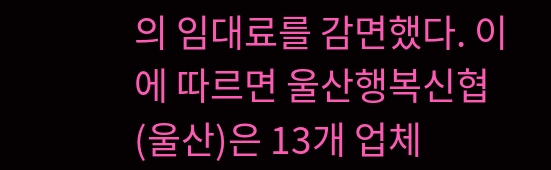의 임대료를 감면했다. 이에 따르면 울산행복신협(울산)은 13개 업체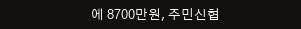에 8700만원, 주민신협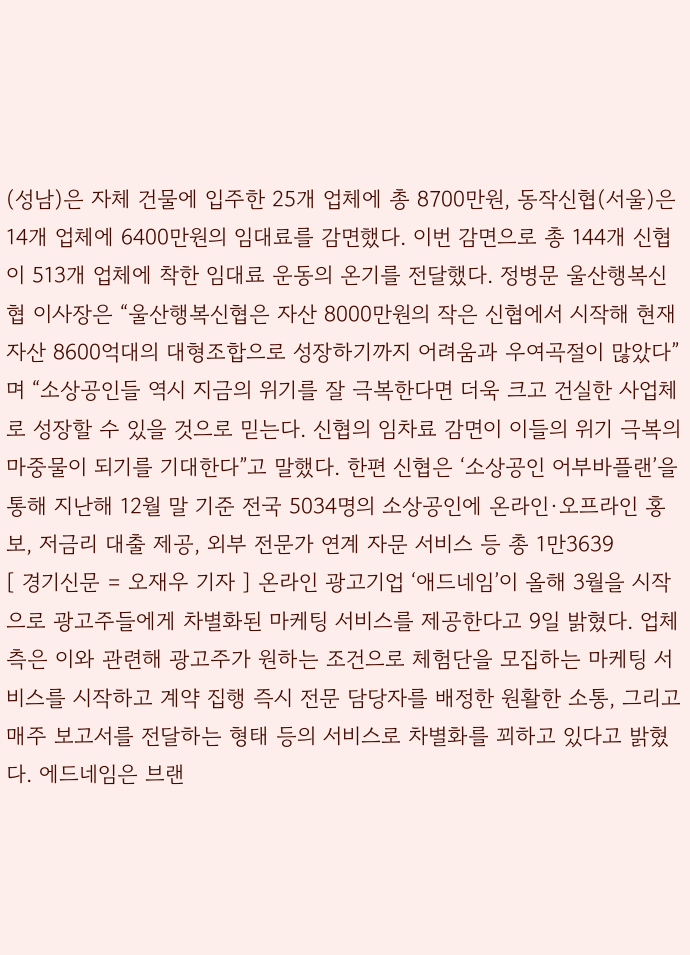(성남)은 자체 건물에 입주한 25개 업체에 총 8700만원, 동작신협(서울)은 14개 업체에 6400만원의 임대료를 감면했다. 이번 감면으로 총 144개 신협이 513개 업체에 착한 임대료 운동의 온기를 전달했다. 정병문 울산행복신협 이사장은 “울산행복신협은 자산 8000만원의 작은 신협에서 시작해 현재 자산 8600억대의 대형조합으로 성장하기까지 어려움과 우여곡절이 많았다”며 “소상공인들 역시 지금의 위기를 잘 극복한다면 더욱 크고 건실한 사업체로 성장할 수 있을 것으로 믿는다. 신협의 임차료 감면이 이들의 위기 극복의 마중물이 되기를 기대한다”고 말했다. 한편 신협은 ‘소상공인 어부바플랜’을 통해 지난해 12월 말 기준 전국 5034명의 소상공인에 온라인·오프라인 홍보, 저금리 대출 제공, 외부 전문가 연계 자문 서비스 등 총 1만3639
[ 경기신문 = 오재우 기자 ] 온라인 광고기업 ‘애드네임’이 올해 3월을 시작으로 광고주들에게 차별화된 마케팅 서비스를 제공한다고 9일 밝혔다. 업체 측은 이와 관련해 광고주가 원하는 조건으로 체험단을 모집하는 마케팅 서비스를 시작하고 계약 집행 즉시 전문 담당자를 배정한 원활한 소통, 그리고 매주 보고서를 전달하는 형태 등의 서비스로 차별화를 꾀하고 있다고 밝혔다. 에드네임은 브랜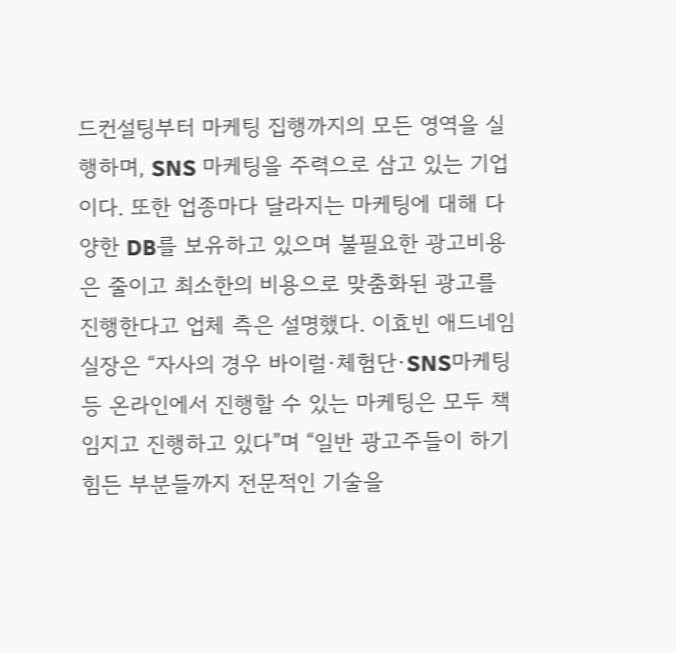드컨설팅부터 마케팅 집행까지의 모든 영역을 실행하며, SNS 마케팅을 주력으로 삼고 있는 기업이다. 또한 업종마다 달라지는 마케팅에 대해 다양한 DB를 보유하고 있으며 불필요한 광고비용은 줄이고 최소한의 비용으로 맞춤화된 광고를 진행한다고 업체 측은 설명했다. 이효빈 애드네임 실장은 “자사의 경우 바이럴·체험단·SNS마케팅 등 온라인에서 진행할 수 있는 마케팅은 모두 책임지고 진행하고 있다”며 “일반 광고주들이 하기 힘든 부분들까지 전문적인 기술을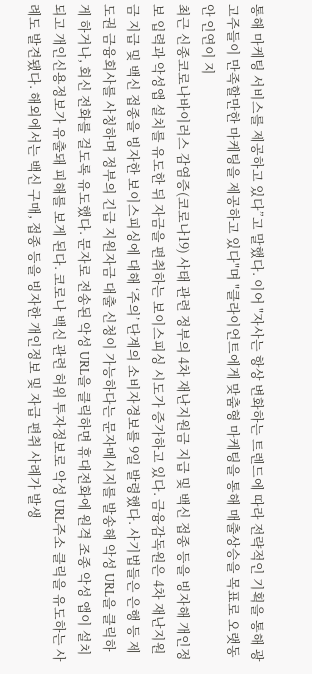통해 마케팅 서비스를 제공하고 있다”고 말했다. 이어 "자사는 항상 변화하는 트렌드에 따라 전략적인 기획을 통해 광고주들이 만족할만한 마케팅을 제공하고 있다"며 "클라이언트에게 맞춤형 마케팅을 통해 매출상승을 목표로 오랫동안 인연이 지
최근 신종코로나바이러스 감염증(코로나19) 사태 관련 정부의 4차 재난지원금 지급 및 백신 접종 등을 빙자해 개인정보 입력과 악성앱 설치를 유도한 뒤 자금을 편취하는 보이스피싱 시도가 증가하고 있다. 금융감독원은 4차 재난지원금 지급 및 백신 접종을 빙자한 보이스피싱에 대해 ‘주의’ 단계의 소비자경보를 9일 발령했다. 사기법들은 은행 등 제도권 금융회사를 사칭하며 정부의 긴급 지원자금 대출 신청이 가능하다는 문자메시지를 발송해 악성 URL을 클릭하게 하거나, 회신 전화를 걸도록 유도했다. 문자로 전송된 악성 URL을 클릭하면 휴대전화에 원격 조종 악성 앱이 설치되고 개인신용정보가 유출돼 피해를 보게 된다. 코로나 백신 관련 허위 투자정보로 악성 URL주소 클릭을 유도하는 사례도 발견됐다. 해외에서는 백신 구매, 접종 등을 빙자한 개인정보 및 자급 편취 사례가 발생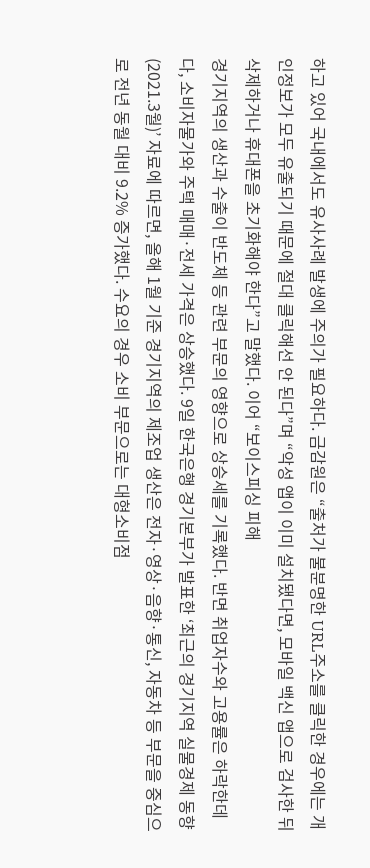하고 있어 국내에서도 유사사례 발생에 주의가 필요하다. 금감원은 “출처가 불분명한 URL주소를 클릭한 경우에는 개인정보가 모두 유출되기 때문에 절대 클릭해선 안 된다”며 “악성 앱이 이미 설치됐다면, 모바일 백신 앱으로 검사한 뒤 삭제하거나 휴대폰을 초기화해야 한다”고 말했다. 이어 “보이스피싱 피해
경기지역의 생산과 수출이 반도체 등 관련 부문의 영향으로 상승세를 기록했다. 반면 취업자수와 고용률은 하락한데다, 소비자물가와 주택 매매·전세 가격은 상승했다. 9일 한국은행 경기본부가 발표한 ‘최근의 경기지역 실물경제 동향(2021.3월)’ 자료에 따르면, 올해 1월 기준 경기지역의 제조업 생산은 전자·영상·음향·통신, 자동차 등 부문을 중심으로 전년 동월 대비 9.2% 증가했다. 수요의 경우 소비 부문으로는 대형소비점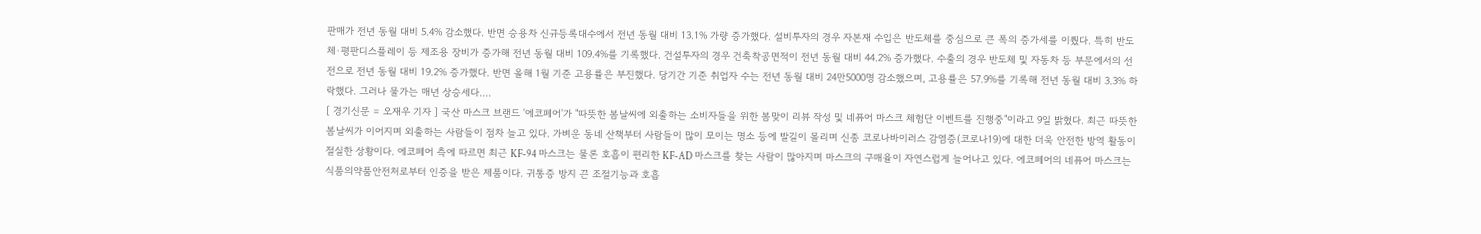판매가 전년 동월 대비 5.4% 감소했다. 반면 승용차 신규등록대수에서 전년 동월 대비 13.1% 가량 증가했다. 설비투자의 경우 자본재 수입은 반도체를 중심으로 큰 폭의 증가세를 이뤘다. 특히 반도체·평판디스플레이 등 제조용 장비가 증가해 전년 동월 대비 109.4%를 기록했다. 건설투자의 경우 건축착공면적이 전년 동월 대비 44.2% 증가했다. 수출의 경우 반도체 및 자동차 등 부문에서의 선전으로 전년 동월 대비 19.2% 증가했다. 반면 올해 1월 기준 고용률은 부진했다. 당기간 기준 취업자 수는 전년 동월 대비 24만5000명 감소했으며, 고용률은 57.9%를 기록해 전년 동월 대비 3.3% 하락했다. 그러나 물가는 매년 상승세다.…
[ 경기신문 = 오재우 기자 ] 국산 마스크 브랜드 '에코페어'가 "따뜻한 봄날씨에 외출하는 소비자들을 위한 봄맞이 리뷰 작성 및 네퓨어 마스크 체험단 이벤트를 진행중"이라고 9일 밝혔다. 최근 따뜻한 봄날씨가 이어지며 외출하는 사람들이 점차 늘고 있다. 가벼운 동네 산책부터 사람들이 많이 모이는 명소 등에 발길이 몰리며 신종 코로나바이러스 감염증(코로나19)에 대한 더욱 안전한 방역 활동이 절실한 상황이다. 에코페어 측에 따르면 최근 KF-94 마스크는 물론 호흡이 편리한 KF-AD 마스크를 찾는 사람이 많아지며 마스크의 구매율이 자연스럽게 늘어나고 있다. 에코페어의 네퓨어 마스크는 식품의약품안전처로부터 인증을 받은 제품이다. 귀통증 방지 끈 조절기능과 호흡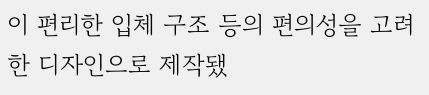이 편리한 입체 구조 등의 편의성을 고려한 디자인으로 제작됐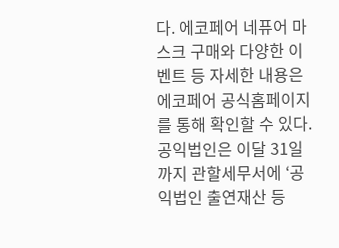다. 에코페어 네퓨어 마스크 구매와 다양한 이벤트 등 자세한 내용은 에코페어 공식홈페이지를 통해 확인할 수 있다.
공익법인은 이달 31일까지 관할세무서에 ‘공익법인 출연재산 등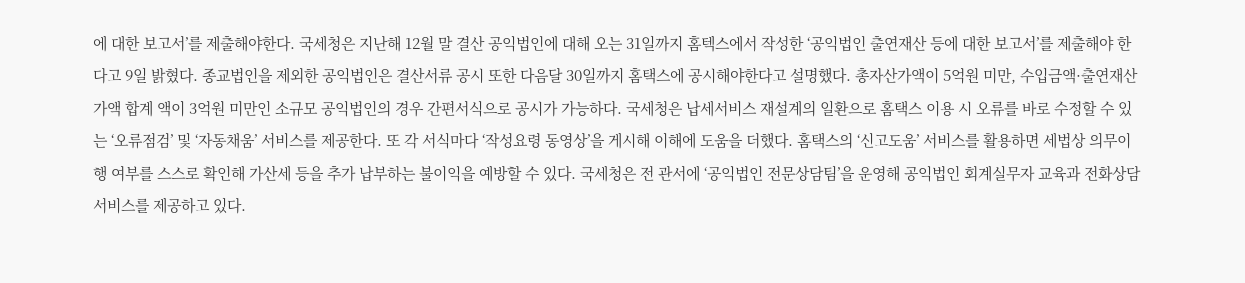에 대한 보고서’를 제출해야한다. 국세청은 지난해 12월 말 결산 공익법인에 대해 오는 31일까지 홈텍스에서 작성한 ‘공익법인 출연재산 등에 대한 보고서’를 제출해야 한다고 9일 밝혔다. 종교법인을 제외한 공익법인은 결산서류 공시 또한 다음달 30일까지 홈택스에 공시해야한다고 설명했다. 총자산가액이 5억원 미만, 수입금액·출연재산가액 합계 액이 3억원 미만인 소규모 공익법인의 경우 간편서식으로 공시가 가능하다. 국세청은 납세서비스 재설계의 일환으로 홈택스 이용 시 오류를 바로 수정할 수 있는 ‘오류점검’ 및 ‘자동채움’ 서비스를 제공한다. 또 각 서식마다 ‘작성요령 동영상’을 게시해 이해에 도움을 더했다. 홈택스의 ‘신고도움’ 서비스를 활용하면 세법상 의무이행 여부를 스스로 확인해 가산세 등을 추가 납부하는 불이익을 예방할 수 있다. 국세청은 전 관서에 ‘공익법인 전문상담팀’을 운영해 공익법인 회계실무자 교육과 전화상담서비스를 제공하고 있다.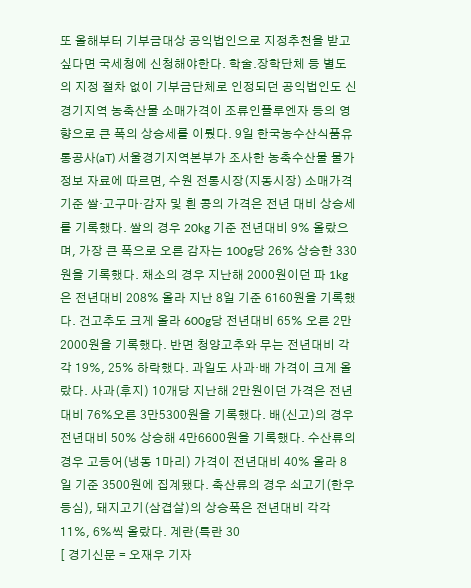또 올해부터 기부금대상 공익법인으로 지정추천을 받고 싶다면 국세청에 신청해야한다. 학술․장학단체 등 별도의 지정 절차 없이 기부금단체로 인정되던 공익법인도 신
경기지역 농축산물 소매가격이 조류인플루엔자 등의 영향으로 큰 폭의 상승세를 이뤘다. 9일 한국농수산식품유통공사(aT) 서울경기지역본부가 조사한 농축수산물 물가정보 자료에 따르면, 수원 전통시장(지동시장) 소매가격 기준 쌀·고구마·감자 및 흰 콩의 가격은 전년 대비 상승세를 기록했다. 쌀의 경우 20kg 기준 전년대비 9% 올랐으며, 가장 큰 폭으로 오른 감자는 100g당 26% 상승한 330원을 기록했다. 채소의 경우 지난해 2000원이던 파 1kg은 전년대비 208% 올라 지난 8일 기준 6160원을 기록했다. 건고추도 크게 올라 600g당 전년대비 65% 오른 2만2000원을 기록했다. 반면 청양고추와 무는 전년대비 각각 19%, 25% 하락했다. 과일도 사과·배 가격이 크게 올랐다. 사과(후지) 10개당 지난해 2만원이던 가격은 전년대비 76%오른 3만5300원을 기록했다. 배(신고)의 경우 전년대비 50% 상승해 4만6600원을 기록했다. 수산류의 경우 고등어(냉동 1마리) 가격이 전년대비 40% 올라 8일 기준 3500원에 집계됐다. 축산류의 경우 쇠고기(한우등심), 돼지고기(삼겹살)의 상승폭은 전년대비 각각 11%, 6%씩 올랐다. 계란(특란 30
[ 경기신문 = 오재우 기자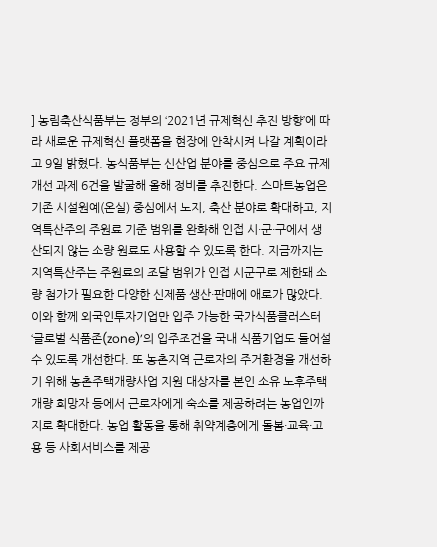] 농림축산식품부는 정부의 ‘2021년 규제혁신 추진 방향’에 따라 새로운 규제혁신 플랫폼을 현장에 안착시켜 나갈 계획이라고 9일 밝혔다. 농식품부는 신산업 분야를 중심으로 주요 규제개선 과제 6건을 발굴해 올해 정비를 추진한다. 스마트농업은 기존 시설원예(온실) 중심에서 노지, 축산 분야로 확대하고, 지역특산주의 주원료 기준 범위를 완화해 인접 시·군·구에서 생산되지 않는 소량 원료도 사용할 수 있도록 한다. 지금까지는 지역특산주는 주원료의 조달 범위가 인접 시군구로 제한돼 소량 첨가가 필요한 다양한 신제품 생산·판매에 애로가 많았다. 이와 함께 외국인투자기업만 입주 가능한 국가식품클러스터 ‘글로벌 식품존(zone)’의 입주조건을 국내 식품기업도 들어설 수 있도록 개선한다. 또 농촌지역 근로자의 주거환경을 개선하기 위해 농촌주택개량사업 지원 대상자를 본인 소유 노후주택 개량 희망자 등에서 근로자에게 숙소를 제공하려는 농업인까지로 확대한다. 농업 활동을 통해 취약계층에게 돌봄·교육·고용 등 사회서비스를 제공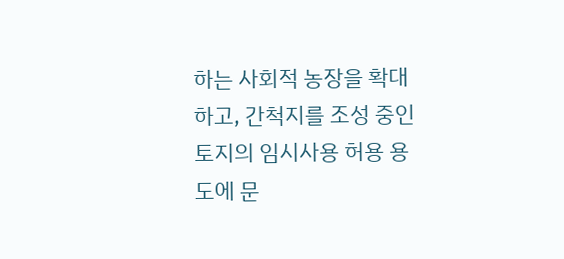하는 사회적 농장을 확대하고, 간척지를 조성 중인 토지의 임시사용 허용 용도에 문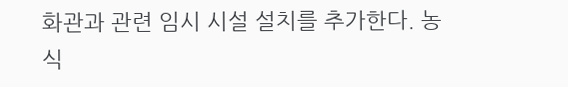화관과 관련 임시 시설 설치를 추가한다. 농식